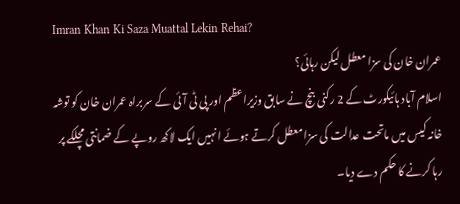Imran Khan Ki Saza Muattal Lekin Rehai?
عمران خان کی سزا معطل لیکن رہائی؟
اسلام آباد ہائیکورٹ کے 2 رکنی بنچ نے سابق وزیراعظم اور پی ٹی آئی کے سربراہ عمران خان کو توشہ خانہ کیس میں ماتحت عدالت کی سزا معطل کرتے ہوئے انہیں ایک لاکھ روپے کے ضمانتی مچلکے پر رہا کرنے کا حکم دے دیا۔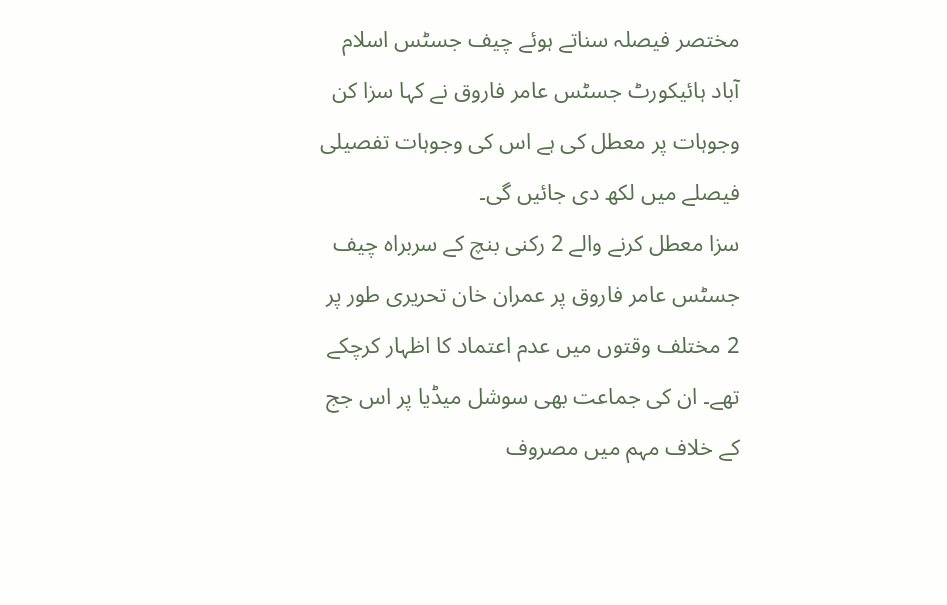مختصر فیصلہ سناتے ہوئے چیف جسٹس اسلام آباد ہائیکورٹ جسٹس عامر فاروق نے کہا سزا کن وجوہات پر معطل کی ہے اس کی وجوہات تفصیلی فیصلے میں لکھ دی جائیں گی۔
سزا معطل کرنے والے 2 رکنی بنچ کے سربراہ چیف جسٹس عامر فاروق پر عمران خان تحریری طور پر 2 مختلف وقتوں میں عدم اعتماد کا اظہار کرچکے تھے۔ ان کی جماعت بھی سوشل میڈیا پر اس جج کے خلاف مہم میں مصروف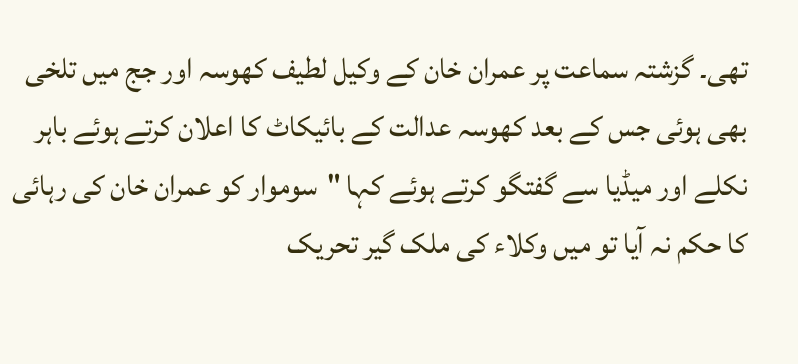تھی۔ گزشتہ سماعت پر عمران خان کے وکیل لطیف کھوسہ اور جج میں تلخی بھی ہوئی جس کے بعد کھوسہ عدالت کے بائیکاٹ کا اعلان کرتے ہوئے باہر نکلے اور میڈیا سے گفتگو کرتے ہوئے کہا "سوموار کو عمران خان کی رہائی کا حکم نہ آیا تو میں وکلاء کی ملک گیر تحریک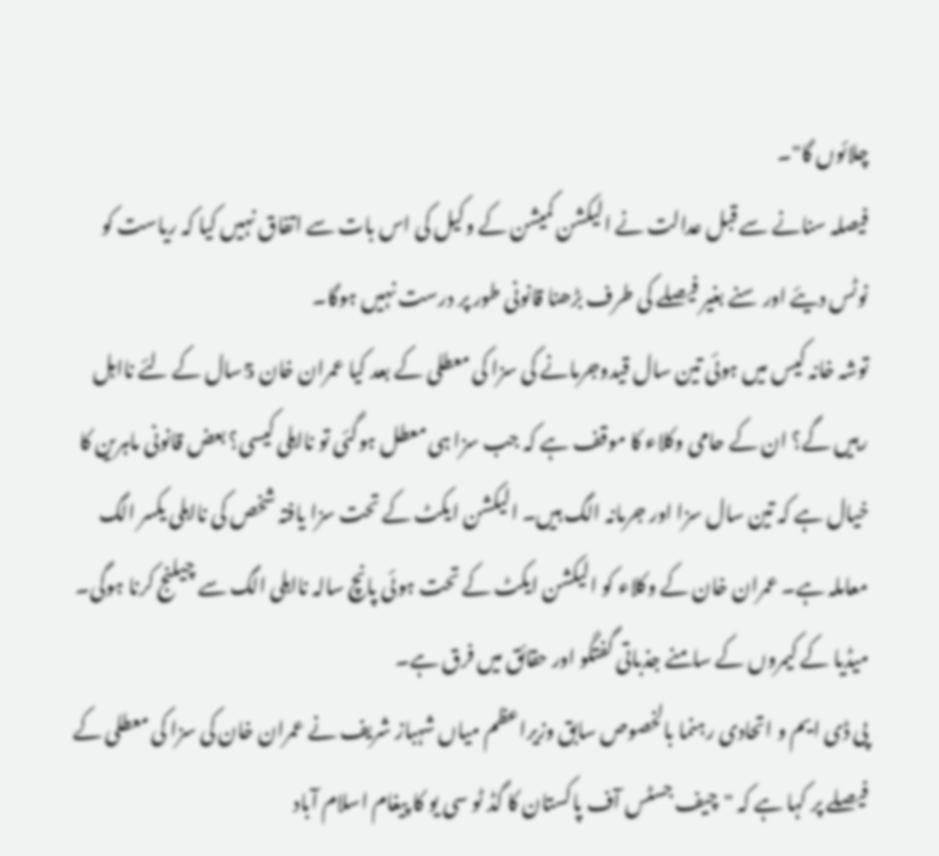چلائوں گا"۔
فیصلہ سنانے سے قبل عدالت نے الیکشن کمیشن کے وکیل کی اس بات سے اتفاق نہیں کیا کہ ریاست کو نوٹس دیئے اور سنے بغیر فیصلے کی طرف بڑھنا قانونی طور پر درست نہیں ہوگا۔
توشہ خانہ کیس میں ہوئی تین سال قیدوجرمانے کی سزا کی معطلی کے بعد کیا عمران خان 5سال کے لئے نااہل رہیں گے؟ ان کے حامی وکلاء کا موقف ہے کہ جب سزا ہی معطل ہوگئی تو نااہلی کیسی؟ بعض قانونی ماہرین کا خیال ہے کہ تین سال سزا اور جرمانہ الگ ہیں۔ الیکشن ایکٹ کے تحت سزا یافتہ شخص کی نااہلی یکسر الگ معاملہ ہے۔ عمران خان کے وکلاء کو الیکشن ایکٹ کے تحت ہوئی پانچ سالہ نااہلی الگ سے چیلنج کرنا ہوگی۔
میڈیا کے کیمروں کے سامنے جذباتی گفتگو اور حقائق میں فرق ہے۔
پی ڈی ایم و اتحادی رہنما بالخصوص سابق وزیراعظم میاں شہباز شریف نے عمران خان کی سزا کی معطلی کے فیصلے پر کہا ہے کہ "چیف جسٹس آف پاکستان کا گڈ ٹو سی یو کا پیغام اسلام آباد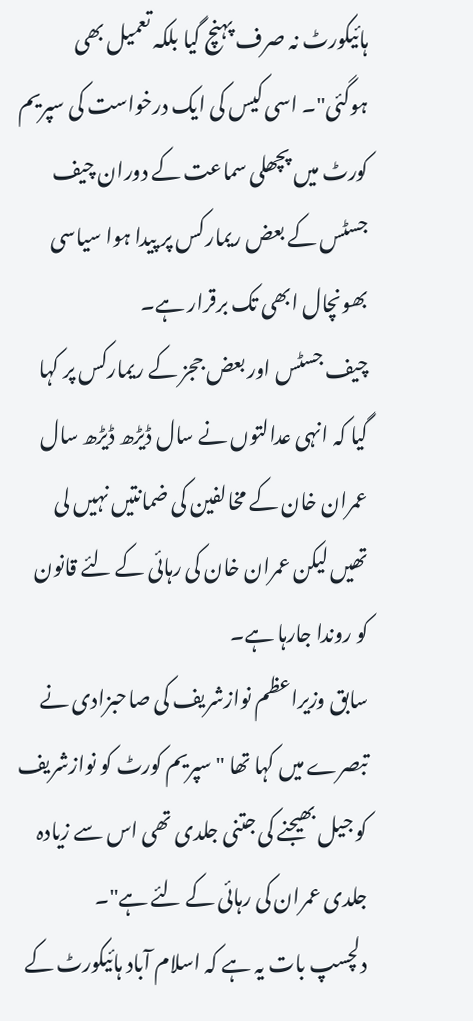ہائیکورٹ نہ صرف پہنچ گیا بلکہ تعمیل بھی ہوگئی"۔ اسی کیس کی ایک درخواست کی سپریم کورٹ میں پچھلی سماعت کے دوران چیف جسٹس کے بعض ریمارکس پر پیدا ہوا سیاسی بھونچال ابھی تک برقرار ہے۔
چیف جسٹس اور بعض ججز کے ریمارکس پر کہا گیا کہ انہی عدالتوں نے سال ڈیڑھ ڈیڑھ سال عمران خان کے مخالفین کی ضمانتیں نہیں لی تھیں لیکن عمران خان کی رہائی کے لئے قانون کو روندا جارہا ہے۔
سابق وزیراعظم نوازشریف کی صاحبزادی نے تبصرے میں کہا تھا "سپریم کورٹ کو نوازشریف کو جیل بھیجنے کی جتنی جلدی تھی اس سے زیادہ جلدی عمران کی رہائی کے لئے ہے"۔
دلچسپ بات یہ ہے کہ اسلام آباد ہائیکورٹ کے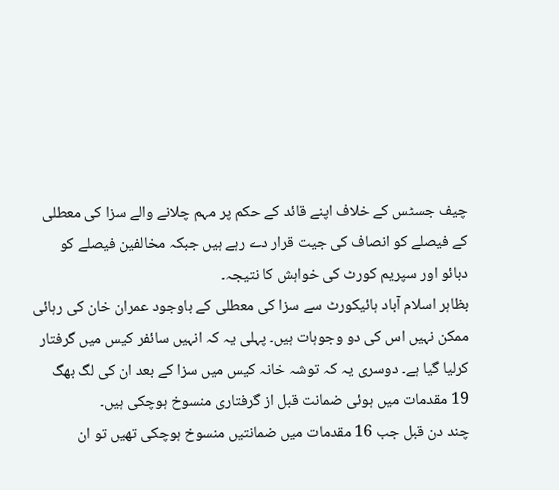چیف جسٹس کے خلاف اپنے قائد کے حکم پر مہم چلانے والے سزا کی معطلی کے فیصلے کو انصاف کی جیت قرار دے رہے ہیں جبکہ مخالفین فیصلے کو دبائو اور سپریم کورٹ کی خواہش کا نتیجہ۔
بظاہر اسلام آباد ہائیکورٹ سے سزا کی معطلی کے باوجود عمران خان کی رہائی ممکن نہیں اس کی دو وجوہات ہیں۔ پہلی یہ کہ انہیں سائفر کیس میں گرفتار کرلیا گیا ہے۔ دوسری یہ کہ توشہ خانہ کیس میں سزا کے بعد ان کی لگ بھگ 19 مقدمات میں ہوئی ضمانت قبل از گرفتاری منسوخ ہوچکی ہیں۔
چند دن قبل جب 16 مقدمات میں ضمانتیں منسوخ ہوچکی تھیں تو ان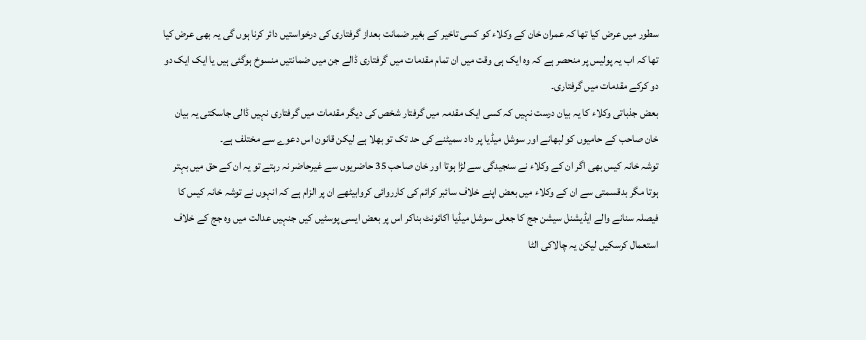سطور میں عرض کیا تھا کہ عمران خان کے وکلاء کو کسی تاخیر کے بغیر ضمانت بعداز گرفتاری کی درخواستیں دائر کرنا ہوں گی یہ بھی عرض کیا تھا کہ اب یہ پولیس پر منحصر ہے کہ وہ ایک ہی وقت میں ان تمام مقدمات میں گرفتاری ڈالے جن میں ضمانتیں منسوخ ہوگئی ہیں یا ایک ایک دو دو کرکے مقدمات میں گرفتاری۔
بعض جذباتی وکلاء کا یہ بیان درست نہیں کہ کسی ایک مقدمہ میں گرفتار شخص کی دیگر مقدمات میں گرفتاری نہیں ڈالی جاسکتی یہ بیان خان صاحب کے حامیوں کو لبھانے اور سوشل میڈیا پر داد سمیٹنے کی حد تک تو بھلا ہے لیکن قانون اس دعوے سے مختلف ہے۔
توشہ خانہ کیس بھی اگر ان کے وکلاء نے سنجیدگی سے لڑا ہوتا اور خان صاحب 35 حاضریوں سے غیرحاضر نہ رہتے تو یہ ان کے حق میں بہتر ہوتا مگر بدقسمتی سے ان کے وکلاء میں بعض اپنے خلاف سائبر کرائم کی کارروائی کروابیٹھے ان پر الزام ہے کہ انہوں نے توشہ خانہ کیس کا فیصلہ سنانے والے ایڈیشنل سیشن جج کا جعلی سوشل میڈیا اکائونٹ بناکر اس پر بعض ایسی پوسٹیں کیں جنہیں عدالت میں وہ جج کے خلاف استعمال کرسکیں لیکن یہ چالاکی الٹا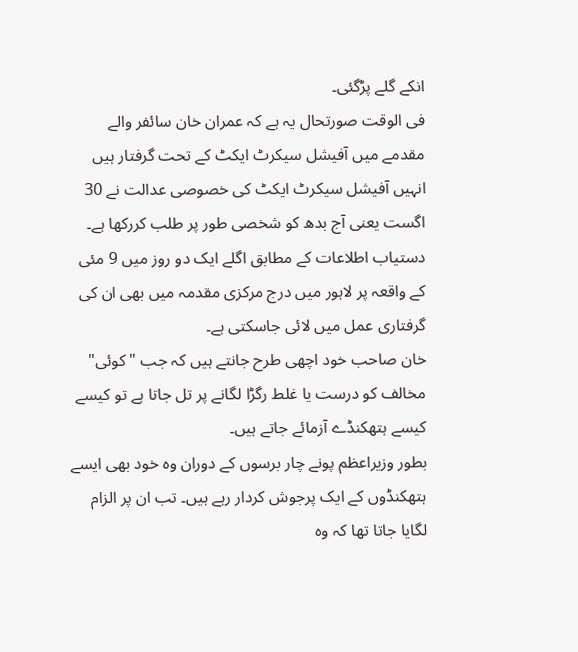انکے گلے پڑگئی۔
فی الوقت صورتحال یہ ہے کہ عمران خان سائفر والے مقدمے میں آفیشل سیکرٹ ایکٹ کے تحت گرفتار ہیں انہیں آفیشل سیکرٹ ایکٹ کی خصوصی عدالت نے 30 اگست یعنی آج بدھ کو شخصی طور پر طلب کررکھا ہے۔ دستیاب اطلاعات کے مطابق اگلے ایک دو روز میں 9 مئی کے واقعہ پر لاہور میں درج مرکزی مقدمہ میں بھی ان کی گرفتاری عمل میں لائی جاسکتی ہے۔
خان صاحب خود اچھی طرح جانتے ہیں کہ جب "کوئی" مخالف کو درست یا غلط رگڑا لگانے پر تل جاتا ہے تو کیسے کیسے ہتھکنڈے آزمائے جاتے ہیں۔
بطور وزیراعظم پونے چار برسوں کے دوران وہ خود بھی ایسے ہتھکنڈوں کے ایک پرجوش کردار رہے ہیں۔ تب ان پر الزام لگایا جاتا تھا کہ وہ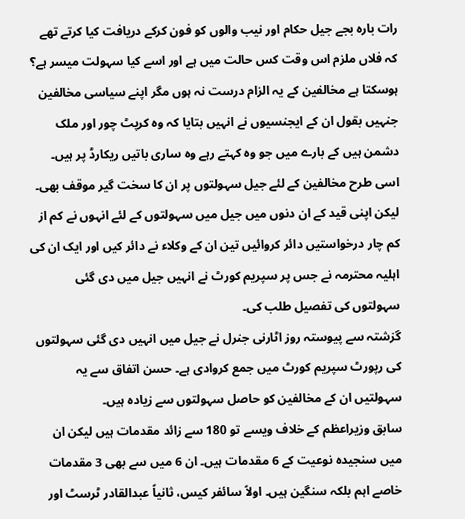رات بارہ بجے جیل حکام اور نیب والوں کو فون کرکے دریافت کیا کرتے تھے کہ فلاں ملزم اس وقت کس حالت میں ہے اور اسے کیا سہولت میسر ہے؟
ہوسکتا ہے مخالفین کے یہ الزام درست نہ ہوں مگر اپنے سیاسی مخالفین جنہیں بقول ان کے ایجنسیوں نے انہیں بتایا کہ وہ کرپٹ چور اور ملک دشمن ہیں کے بارے میں جو وہ کہتے رہے وہ ساری باتیں ریکارڈ پر ہیں۔ اسی طرح مخالفین کے لئے جیل سہولتوں پر ان کا سخت گیر موقف بھی۔
لیکن اپنی قید کے ان دنوں میں جیل میں سہولتوں کے لئے انہوں نے کم از کم چار درخواستیں دائر کروائیں تین ان کے وکلاء نے دائر کیں اور ایک ان کی اہلیہ محترمہ نے جس پر سپریم کورٹ نے انہیں جیل میں دی گئی سہولتوں کی تفصیل طلب کی۔
گزشتہ سے پیوستہ روز اٹارنی جنرل نے جیل میں انہیں دی گئی سہولتوں کی رپورٹ سپریم کورٹ میں جمع کروادی ہے۔ حسن اتفاق سے یہ سہولتیں ان کے مخالفین کو حاصل سہولتوں سے زیادہ ہیں۔
سابق وزیراعظم کے خلاف ویسے تو 180 سے زائد مقدمات ہیں لیکن ان میں سنجیدہ نوعیت کے 6 مقدمات ہیں۔ ان 6 میں سے بھی 3 مقدمات خاصے اہم بلکہ سنگین ہیں۔ اولاً سائفر کیس، ثانیاً عبدالقادر ٹرسٹ اور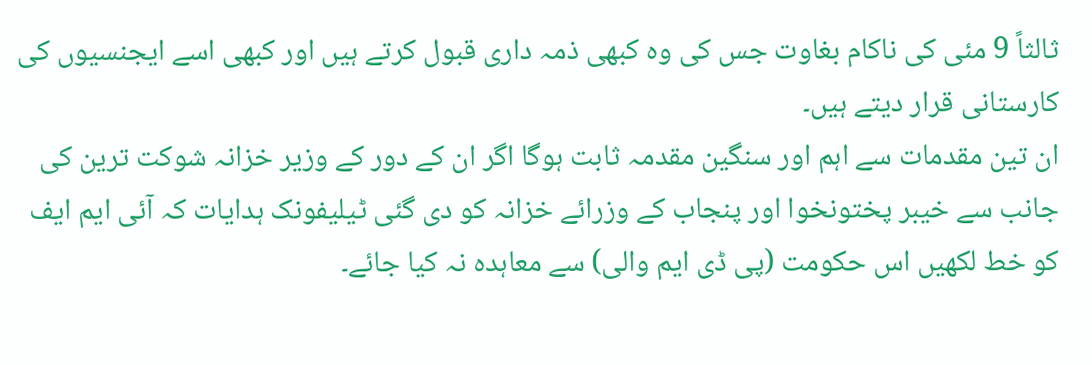ثالثاً 9 مئی کی ناکام بغاوت جس کی وہ کبھی ذمہ داری قبول کرتے ہیں اور کبھی اسے ایجنسیوں کی کارستانی قرار دیتے ہیں۔
ان تین مقدمات سے اہم اور سنگین مقدمہ ثابت ہوگا اگر ان کے دور کے وزیر خزانہ شوکت ترین کی جانب سے خیبر پختونخوا اور پنجاب کے وزرائے خزانہ کو دی گئی ٹیلیفونک ہدایات کہ آئی ایم ایف کو خط لکھیں اس حکومت (پی ڈی ایم والی) سے معاہدہ نہ کیا جائے۔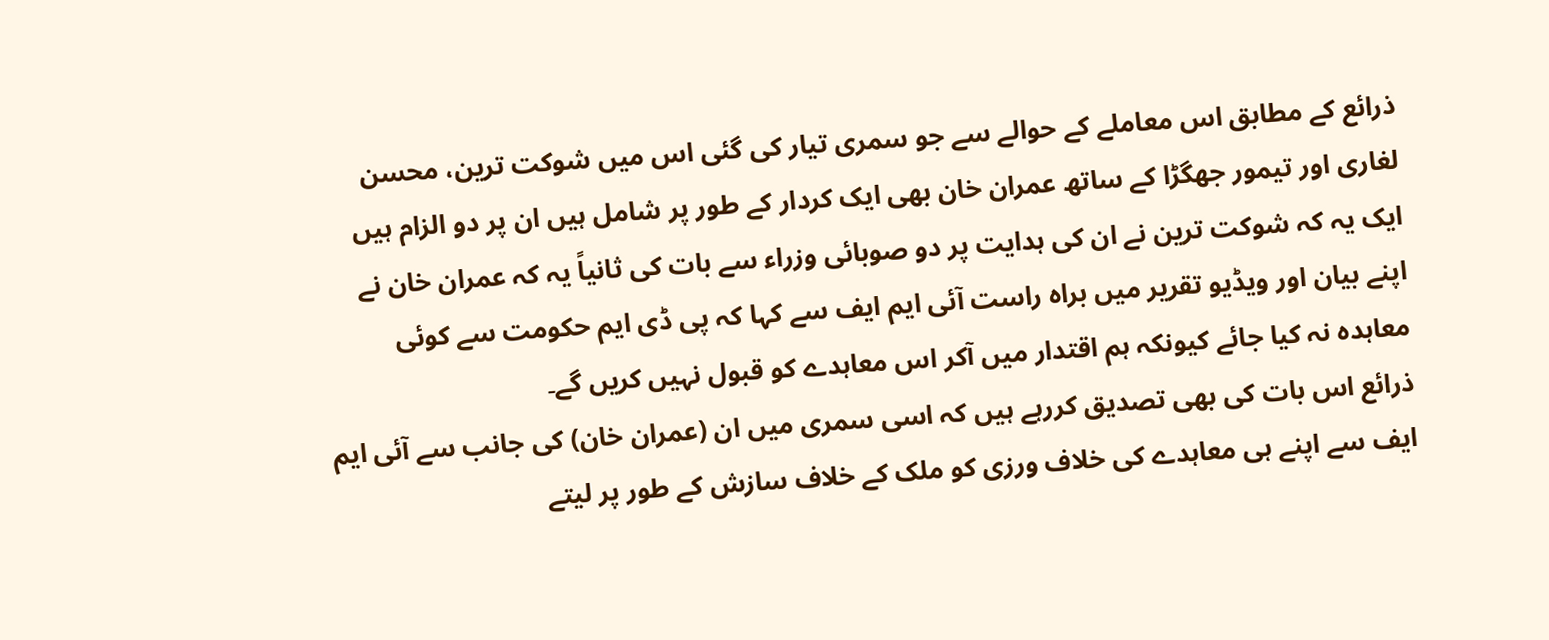ذرائع کے مطابق اس معاملے کے حوالے سے جو سمری تیار کی گئی اس میں شوکت ترین، محسن لغاری اور تیمور جھگڑا کے ساتھ عمران خان بھی ایک کردار کے طور پر شامل ہیں ان پر دو الزام ہیں ایک یہ کہ شوکت ترین نے ان کی ہدایت پر دو صوبائی وزراء سے بات کی ثانیاً یہ کہ عمران خان نے اپنے بیان اور ویڈیو تقریر میں براہ راست آئی ایم ایف سے کہا کہ پی ڈی ایم حکومت سے کوئی معاہدہ نہ کیا جائے کیونکہ ہم اقتدار میں آکر اس معاہدے کو قبول نہیں کریں گے۔
ذرائع اس بات کی بھی تصدیق کررہے ہیں کہ اسی سمری میں ان (عمران خان) کی جانب سے آئی ایم ایف سے اپنے ہی معاہدے کی خلاف ورزی کو ملک کے خلاف سازش کے طور پر لیتے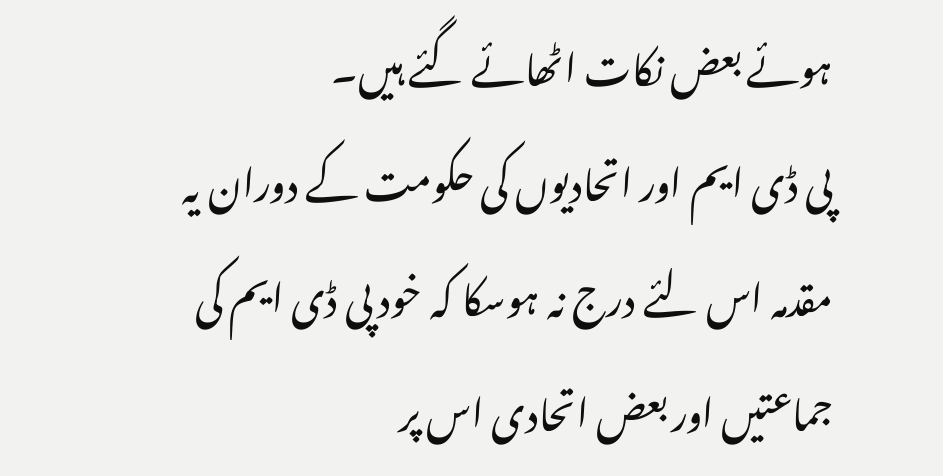ہوئے بعض نکات اٹھائے گئے ہیں۔
پی ڈی ایم اور اتحادیوں کی حکومت کے دوران یہ مقدمہ اس لئے درج نہ ہوسکا کہ خود پی ڈی ایم کی جماعتیں اور بعض اتحادی اس پر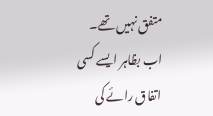متفق نہیں تھے۔ اب بظاہر ایسے کسی اتفاق رائے کی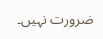ضرورت نہیں۔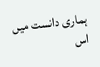ہماری دانست میں اس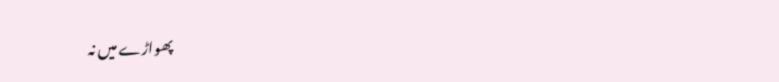پھواڑے میں نہ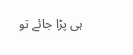ہی پڑا جائے تو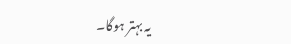یہ بہتر ہوگا۔